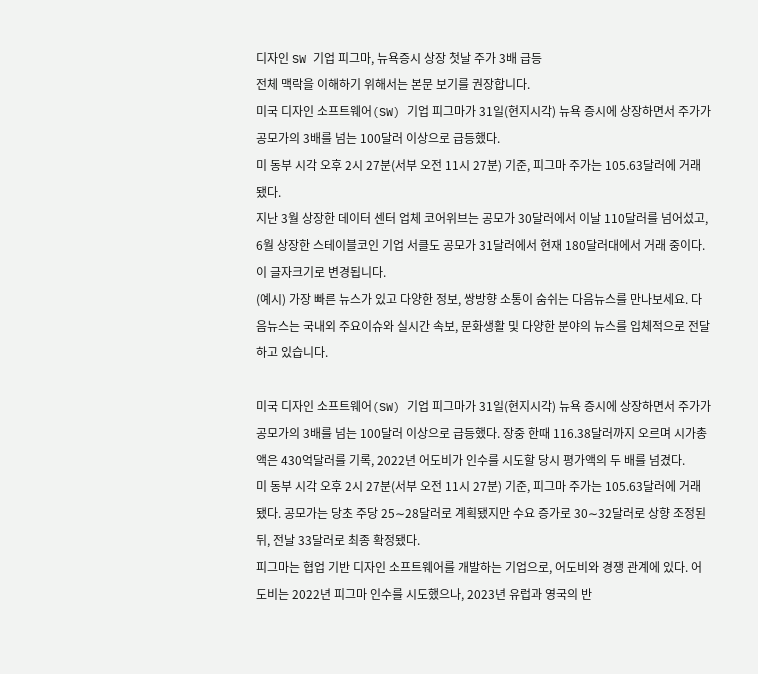디자인 SW 기업 피그마, 뉴욕증시 상장 첫날 주가 3배 급등
전체 맥락을 이해하기 위해서는 본문 보기를 권장합니다.
미국 디자인 소프트웨어(SW) 기업 피그마가 31일(현지시각) 뉴욕 증시에 상장하면서 주가가 공모가의 3배를 넘는 100달러 이상으로 급등했다.
미 동부 시각 오후 2시 27분(서부 오전 11시 27분) 기준, 피그마 주가는 105.63달러에 거래됐다.
지난 3월 상장한 데이터 센터 업체 코어위브는 공모가 30달러에서 이날 110달러를 넘어섰고, 6월 상장한 스테이블코인 기업 서클도 공모가 31달러에서 현재 180달러대에서 거래 중이다.
이 글자크기로 변경됩니다.
(예시) 가장 빠른 뉴스가 있고 다양한 정보, 쌍방향 소통이 숨쉬는 다음뉴스를 만나보세요. 다음뉴스는 국내외 주요이슈와 실시간 속보, 문화생활 및 다양한 분야의 뉴스를 입체적으로 전달하고 있습니다.

미국 디자인 소프트웨어(SW) 기업 피그마가 31일(현지시각) 뉴욕 증시에 상장하면서 주가가 공모가의 3배를 넘는 100달러 이상으로 급등했다. 장중 한때 116.38달러까지 오르며 시가총액은 430억달러를 기록, 2022년 어도비가 인수를 시도할 당시 평가액의 두 배를 넘겼다.
미 동부 시각 오후 2시 27분(서부 오전 11시 27분) 기준, 피그마 주가는 105.63달러에 거래됐다. 공모가는 당초 주당 25∼28달러로 계획됐지만 수요 증가로 30∼32달러로 상향 조정된 뒤, 전날 33달러로 최종 확정됐다.
피그마는 협업 기반 디자인 소프트웨어를 개발하는 기업으로, 어도비와 경쟁 관계에 있다. 어도비는 2022년 피그마 인수를 시도했으나, 2023년 유럽과 영국의 반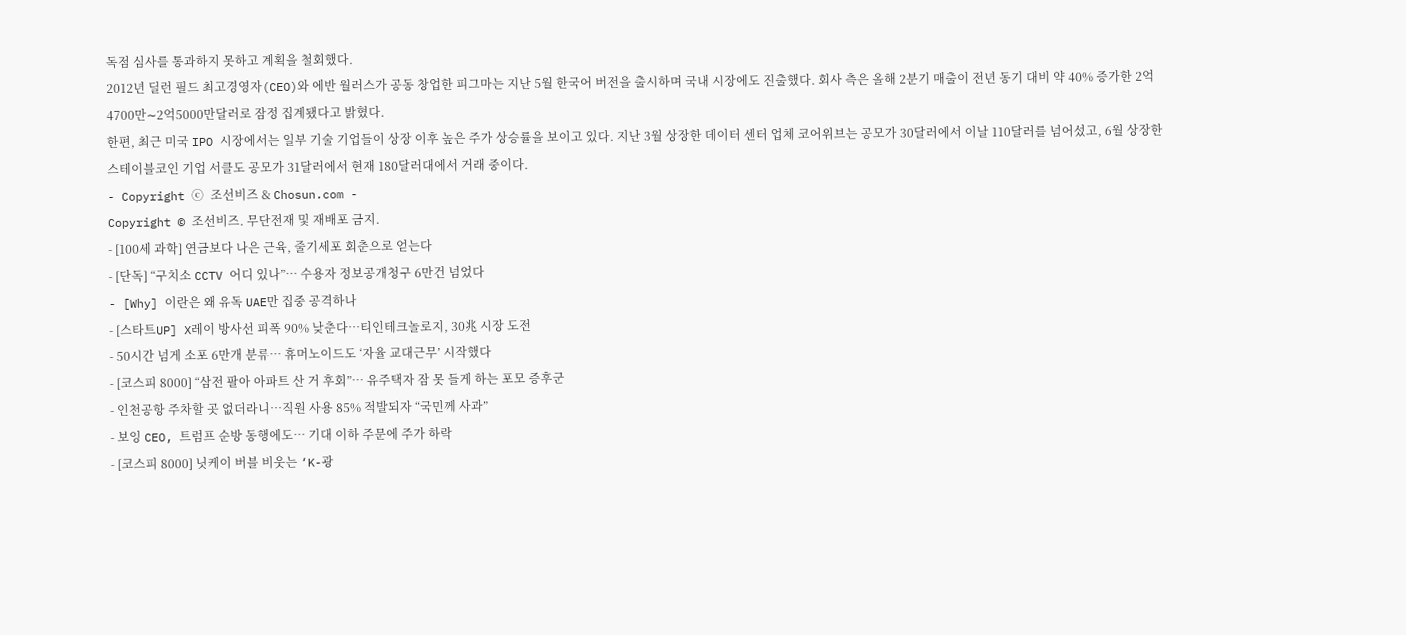독점 심사를 통과하지 못하고 계획을 철회했다.
2012년 딜런 필드 최고경영자(CEO)와 에반 월러스가 공동 창업한 피그마는 지난 5월 한국어 버전을 출시하며 국내 시장에도 진출했다. 회사 측은 올해 2분기 매출이 전년 동기 대비 약 40% 증가한 2억4700만∼2억5000만달러로 잠정 집계됐다고 밝혔다.
한편, 최근 미국 IPO 시장에서는 일부 기술 기업들이 상장 이후 높은 주가 상승률을 보이고 있다. 지난 3월 상장한 데이터 센터 업체 코어위브는 공모가 30달러에서 이날 110달러를 넘어섰고, 6월 상장한 스테이블코인 기업 서클도 공모가 31달러에서 현재 180달러대에서 거래 중이다.
- Copyright ⓒ 조선비즈 & Chosun.com -
Copyright © 조선비즈. 무단전재 및 재배포 금지.
- [100세 과학] 연금보다 나은 근육, 줄기세포 회춘으로 얻는다
- [단독] “구치소 CCTV 어디 있나”… 수용자 정보공개청구 6만건 넘었다
- [Why] 이란은 왜 유독 UAE만 집중 공격하나
- [스타트UP] X레이 방사선 피폭 90% 낮춘다…티인테크놀로지, 30兆 시장 도전
- 50시간 넘게 소포 6만개 분류… 휴머노이드도 ‘자율 교대근무’ 시작했다
- [코스피 8000] “삼전 팔아 아파트 산 거 후회”… 유주택자 잠 못 들게 하는 포모 증후군
- 인천공항 주차할 곳 없더라니…직원 사용 85% 적발되자 “국민께 사과”
- 보잉 CEO, 트럼프 순방 동행에도… 기대 이하 주문에 주가 하락
- [코스피 8000] 닛케이 버블 비웃는 ‘K-광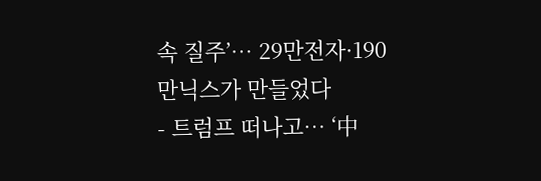속 질주’… 29만전자·190만닉스가 만들었다
- 트럼프 떠나고… ‘中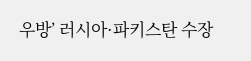우방’ 러시아·파키스탄 수장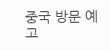중국 방문 예고